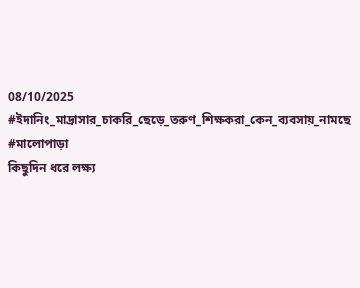08/10/2025
#ইদানিং_মাদ্রাসার_চাকরি_ছেড়ে_তরুণ_শিক্ষকরা_কেন_ব্যবসায়_নামছে #মালোপাড়া
কিছুদিন ধরে লক্ষ্য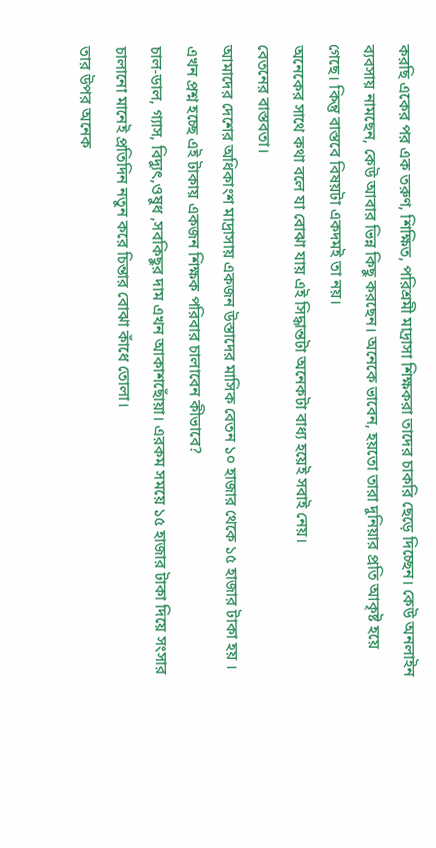করছি একের পর এক তরুণ, শিক্ষিত, পরিশ্রমী মাদ্রাসা শিক্ষকরা তাদের চাকরি ছেড়ে দিচ্ছেন। কেউ অনলাইন ব্যবসায় নামছেন, কেউ আবার ভিন্ন কিছু করছেন। অনেকে ভাবেন, হয়তো তারা দুনিয়ার প্রতি আকৃষ্ট হয়ে গেছে। কিন্তু বাস্তবে বিষয়টা একদমই তা নয়।
অনেকের সাথে কথা বলে যা বোঝা যায় এই সিদ্ধান্তটা অনেকটা বাধ্য হয়েই সবাই নেয়।
বেতনের বাস্তবতা।
আমাদের দেশের অধিকাংশ মাদ্রাসায় একজন উস্তাদের মাসিক বেতন ১০ হাজার থেকে ১৫ হাজার টাকা হয় । এখন প্রশ্ন হচ্ছে এই টাকায় একজন শিক্ষক পরিবার চালাবেন কীভাবে?
চাল-ডাল, গ্যাস, বিদ্যুৎ,ওষুধ ,সবকিছুর দাম এখন আকাশছোঁয়া। এরকম সময়ে ১৫ হাজার টাকা দিয়ে সংসার চালানো মানেই প্রতিদিন নতুন করে চিন্তার বোঝা কাঁধে তোলা।
তার উপর অনেক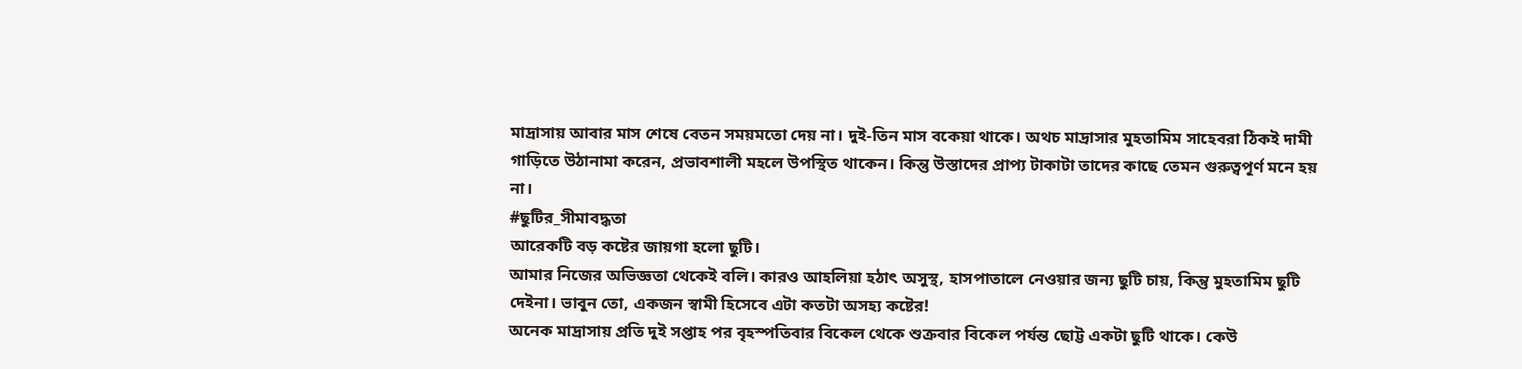মাদ্রাসায় আবার মাস শেষে বেতন সময়মতো দেয় না। দুই-তিন মাস বকেয়া থাকে। অথচ মাদ্রাসার মুহতামিম সাহেবরা ঠিকই দামী গাড়িতে উঠানামা করেন, প্রভাবশালী মহলে উপস্থিত থাকেন। কিন্তু উস্তাদের প্রাপ্য টাকাটা তাদের কাছে তেমন গুরুত্বপূর্ণ মনে হয় না।
#ছুটির_সীমাবদ্ধতা
আরেকটি বড় কষ্টের জায়গা হলো ছুটি।
আমার নিজের অভিজ্ঞতা থেকেই বলি। কারও আহলিয়া হঠাৎ অসুস্থ, হাসপাতালে নেওয়ার জন্য ছুটি চায়, কিন্তু মুহতামিম ছুটি দেইনা। ভাবুন তো, একজন স্বামী হিসেবে এটা কতটা অসহ্য কষ্টের!
অনেক মাদ্রাসায় প্রতি দুই সপ্তাহ পর বৃহস্পতিবার বিকেল থেকে শুক্রবার বিকেল পর্যন্ত ছোট্ট একটা ছুটি থাকে। কেউ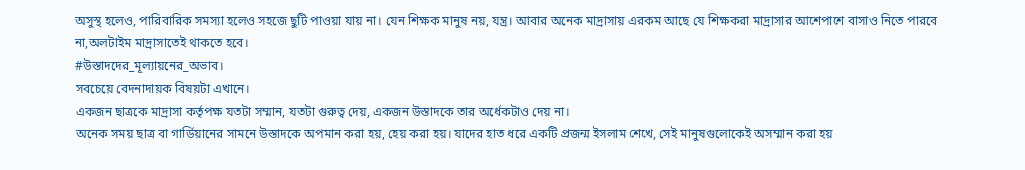অসুস্থ হলেও, পারিবারিক সমস্যা হলেও সহজে ছুটি পাওয়া যায় না। যেন শিক্ষক মানুষ নয়, যন্ত্র। আবার অনেক মাদ্রাসায় এরকম আছে যে শিক্ষকরা মাদ্রাসার আশেপাশে বাসাও নিতে পারবে না,অলটাইম মাদ্রাসাতেই থাকতে হবে।
#উস্তাদদের_মূল্যায়নের_অভাব।
সবচেয়ে বেদনাদায়ক বিষয়টা এখানে।
একজন ছাত্রকে মাদ্রাসা কর্তৃপক্ষ যতটা সম্মান, যতটা গুরুত্ব দেয়, একজন উস্তাদকে তার অর্ধেকটাও দেয় না।
অনেক সময় ছাত্র বা গার্ডিয়ানের সামনে উস্তাদকে অপমান করা হয়, হেয় করা হয়। যাদের হাত ধরে একটি প্রজন্ম ইসলাম শেখে, সেই মানুষগুলোকেই অসম্মান করা হয়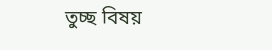তুচ্ছ বিষয়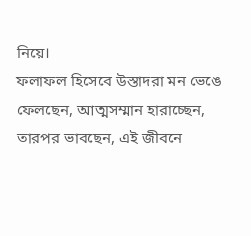নিয়ে।
ফলাফল হিসেবে উস্তাদরা মন ভেঙে ফেলছেন, আত্মসম্মান হারাচ্ছেন, তারপর ভাবছেন, এই জীবনে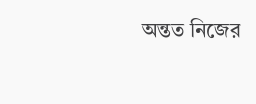অন্তত নিজের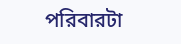পরিবারটা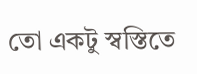তো একটু স্বস্তিতে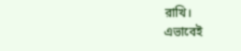রাখি।
এভাবেই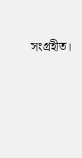সংগ্রহীত।